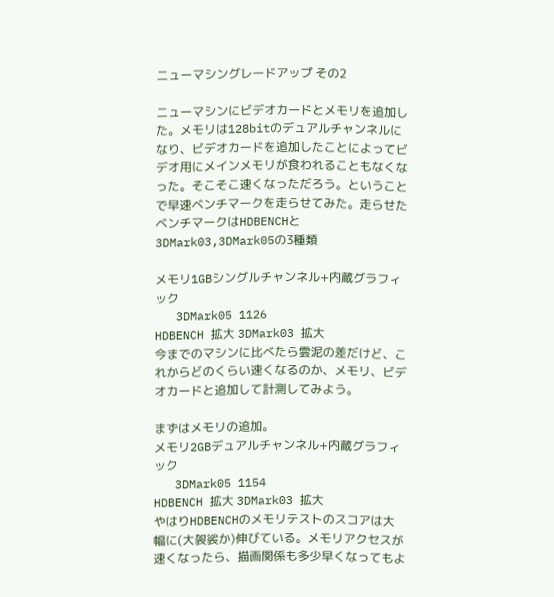ニューマシングレードアップ その2

ニューマシンにビデオカードとメモリを追加した。メモリは128bitのデュアルチャンネルになり、ビデオカードを追加したことによってビデオ用にメインメモリが食われることもなくなった。そこそこ速くなっただろう。ということで早速ベンチマークを走らせてみた。走らせたベンチマークはHDBENCHと3DMark03,3DMark05の3種類

メモリ1GBシングルチャンネル+内蔵グラフィック
   3DMark05 1126
HDBENCH 拡大 3DMark03 拡大
今までのマシンに比べたら雲泥の差だけど、これからどのくらい速くなるのか、メモリ、ビデオカードと追加して計測してみよう。

まずはメモリの追加。
メモリ2GBデュアルチャンネル+内蔵グラフィック
   3DMark05 1154
HDBENCH 拡大 3DMark03 拡大
やはりHDBENCHのメモリテストのスコアは大幅に(大袈裟か)伸びている。メモリアクセスが速くなったら、描画関係も多少早くなってもよ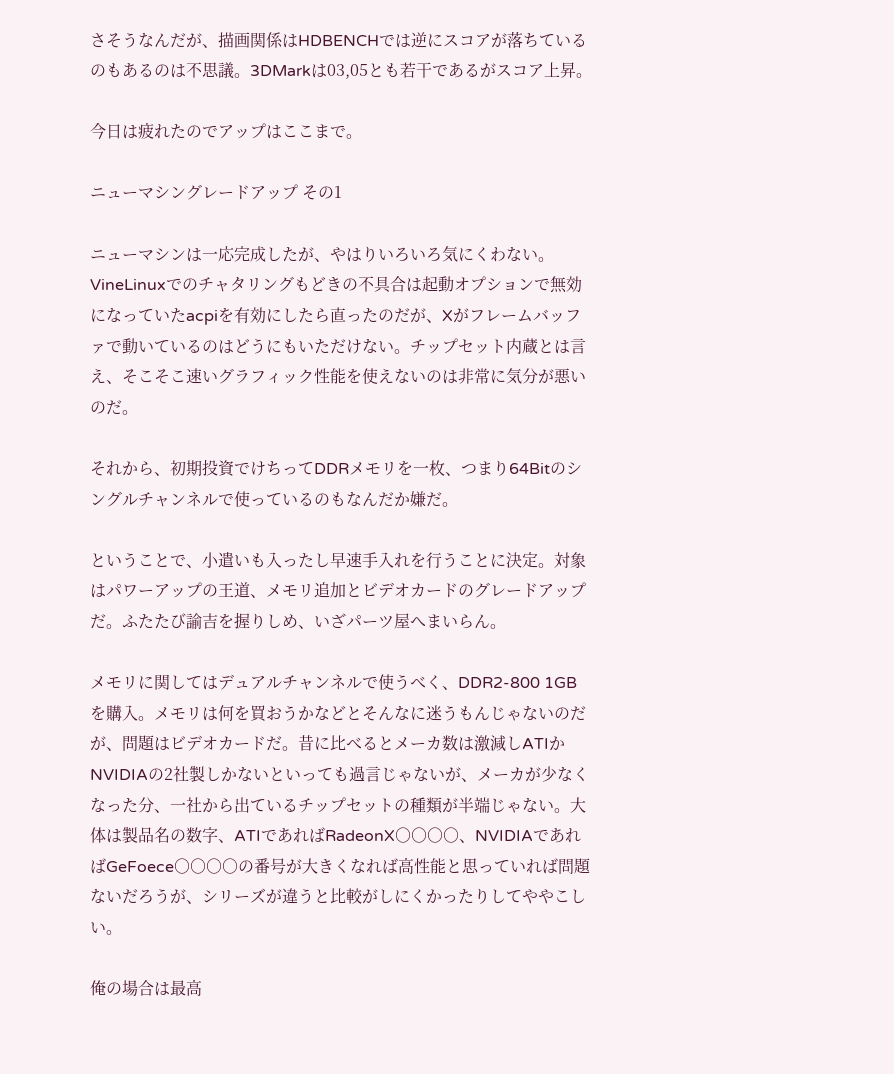さそうなんだが、描画関係はHDBENCHでは逆にスコアが落ちているのもあるのは不思議。3DMarkは03,05とも若干であるがスコア上昇。

今日は疲れたのでアップはここまで。

ニューマシングレードアップ その1

ニューマシンは一応完成したが、やはりいろいろ気にくわない。VineLinuxでのチャタリングもどきの不具合は起動オプションで無効になっていたacpiを有効にしたら直ったのだが、Xがフレームバッファで動いているのはどうにもいただけない。チップセット内蔵とは言え、そこそこ速いグラフィック性能を使えないのは非常に気分が悪いのだ。

それから、初期投資でけちってDDRメモリを一枚、つまり64Bitのシングルチャンネルで使っているのもなんだか嫌だ。

ということで、小遣いも入ったし早速手入れを行うことに決定。対象はパワーアップの王道、メモリ追加とビデオカードのグレードアップだ。ふたたび諭吉を握りしめ、いざパーツ屋へまいらん。

メモリに関してはデュアルチャンネルで使うべく、DDR2-800 1GBを購入。メモリは何を買おうかなどとそんなに迷うもんじゃないのだが、問題はビデオカードだ。昔に比べるとメーカ数は激減しATIかNVIDIAの2社製しかないといっても過言じゃないが、メーカが少なくなった分、一社から出ているチップセットの種類が半端じゃない。大体は製品名の数字、ATIであればRadeonX○○○○、NVIDIAであればGeFoece○○○○の番号が大きくなれば高性能と思っていれば問題ないだろうが、シリーズが違うと比較がしにくかったりしてややこしい。

俺の場合は最高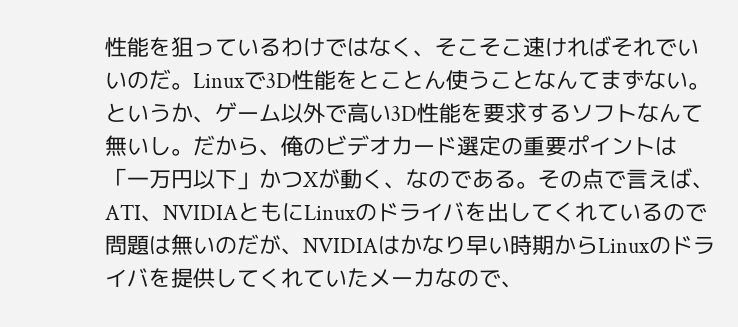性能を狙っているわけではなく、そこそこ速ければそれでいいのだ。Linuxで3D性能をとことん使うことなんてまずない。というか、ゲーム以外で高い3D性能を要求するソフトなんて無いし。だから、俺のビデオカード選定の重要ポイントは「一万円以下」かつXが動く、なのである。その点で言えば、ATI、NVIDIAともにLinuxのドライバを出してくれているので問題は無いのだが、NVIDIAはかなり早い時期からLinuxのドライバを提供してくれていたメーカなので、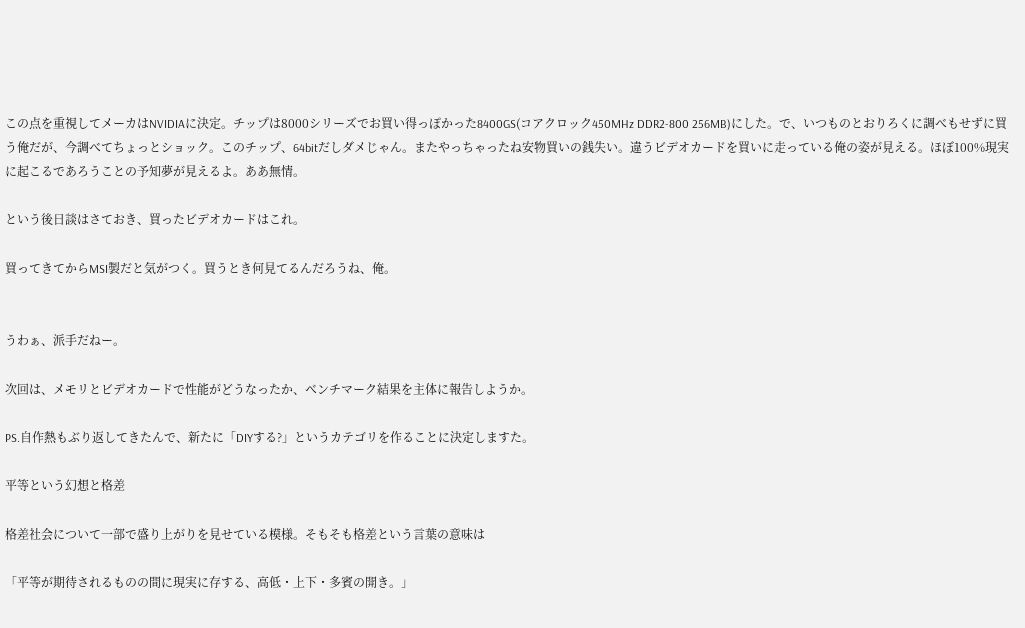この点を重視してメーカはNVIDIAに決定。チップは8000シリーズでお買い得っぽかった8400GS(コアクロック450MHz DDR2-800 256MB)にした。で、いつものとおりろくに調べもせずに買う俺だが、今調べてちょっとショック。このチップ、64bitだしダメじゃん。またやっちゃったね安物買いの銭失い。違うビデオカードを買いに走っている俺の姿が見える。ほぼ100%現実に起こるであろうことの予知夢が見えるよ。ああ無情。

という後日談はさておき、買ったビデオカードはこれ。

買ってきてからMSI製だと気がつく。買うとき何見てるんだろうね、俺。


うわぁ、派手だねー。

次回は、メモリとビデオカードで性能がどうなったか、ベンチマーク結果を主体に報告しようか。

PS.自作熱もぶり返してきたんで、新たに「DIYする?」というカテゴリを作ることに決定しますた。

平等という幻想と格差

格差社会について一部で盛り上がりを見せている模様。そもそも格差という言葉の意味は

「平等が期待されるものの間に現実に存する、高低・上下・多賓の開き。」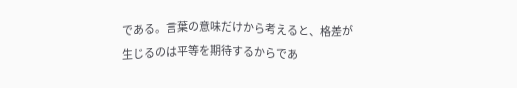である。言葉の意味だけから考えると、格差が生じるのは平等を期待するからであ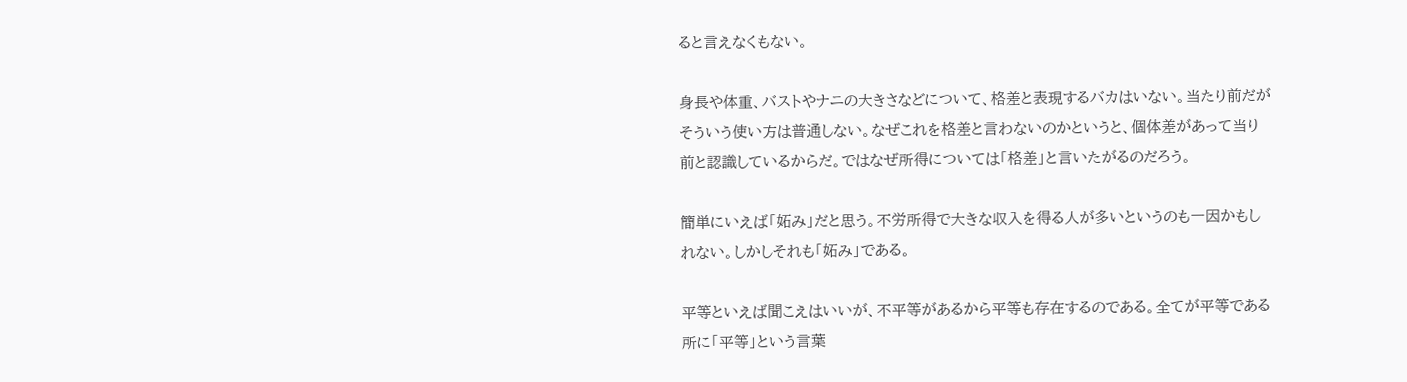ると言えなくもない。

身長や体重、バストやナニの大きさなどについて、格差と表現するバカはいない。当たり前だがそういう使い方は普通しない。なぜこれを格差と言わないのかというと、個体差があって当り前と認識しているからだ。ではなぜ所得については「格差」と言いたがるのだろう。

簡単にいえば「妬み」だと思う。不労所得で大きな収入を得る人が多いというのも一因かもしれない。しかしそれも「妬み」である。

平等といえば聞こえはいいが、不平等があるから平等も存在するのである。全てが平等である所に「平等」という言葉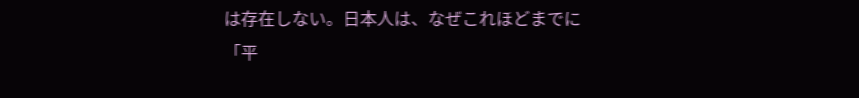は存在しない。日本人は、なぜこれほどまでに「平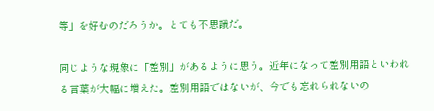等」を好むのだろうか。とても不思議だ。

同じような現象に「差別」があるように思う。近年になって差別用語といわれる言葉が大幅に増えた。差別用語ではないが、今でも忘れられないの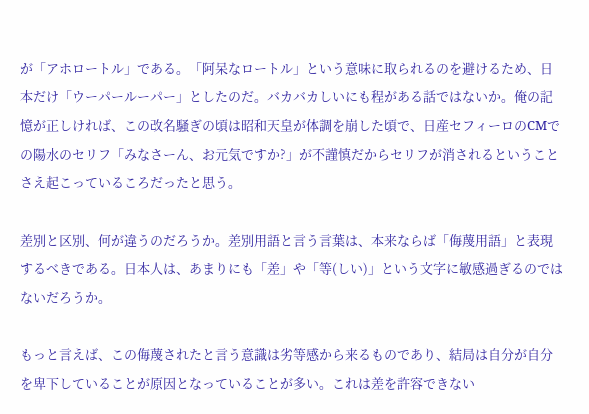が「アホロートル」である。「阿呆なロートル」という意味に取られるのを避けるため、日本だけ「ウーパールーパー」としたのだ。バカバカしいにも程がある話ではないか。俺の記憶が正しければ、この改名騒ぎの頃は昭和天皇が体調を崩した頃で、日産セフィーロのCMでの陽水のセリフ「みなさーん、お元気ですか?」が不謹慎だからセリフが消されるということさえ起こっているころだったと思う。

差別と区別、何が違うのだろうか。差別用語と言う言葉は、本来ならば「侮蔑用語」と表現するべきである。日本人は、あまりにも「差」や「等(しい)」という文字に敏感過ぎるのではないだろうか。

もっと言えば、この侮蔑されたと言う意識は劣等感から来るものであり、結局は自分が自分を卑下していることが原因となっていることが多い。これは差を許容できない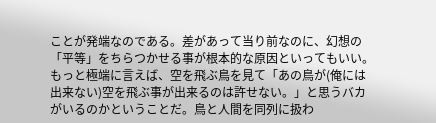ことが発端なのである。差があって当り前なのに、幻想の「平等」をちらつかせる事が根本的な原因といってもいい。もっと極端に言えば、空を飛ぶ鳥を見て「あの鳥が(俺には出来ない)空を飛ぶ事が出来るのは許せない。」と思うバカがいるのかということだ。鳥と人間を同列に扱わ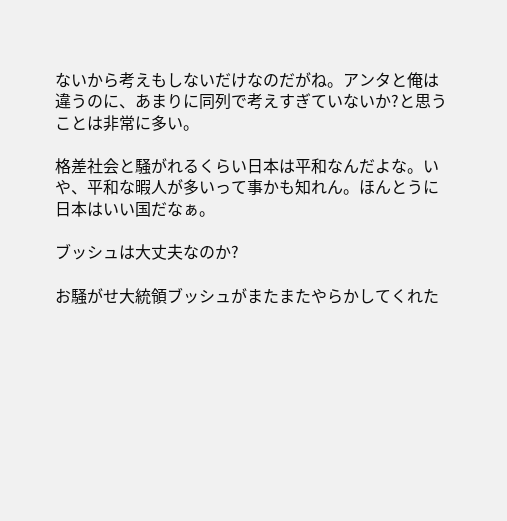ないから考えもしないだけなのだがね。アンタと俺は違うのに、あまりに同列で考えすぎていないか?と思うことは非常に多い。

格差社会と騒がれるくらい日本は平和なんだよな。いや、平和な暇人が多いって事かも知れん。ほんとうに日本はいい国だなぁ。

ブッシュは大丈夫なのか?

お騒がせ大統領ブッシュがまたまたやらかしてくれた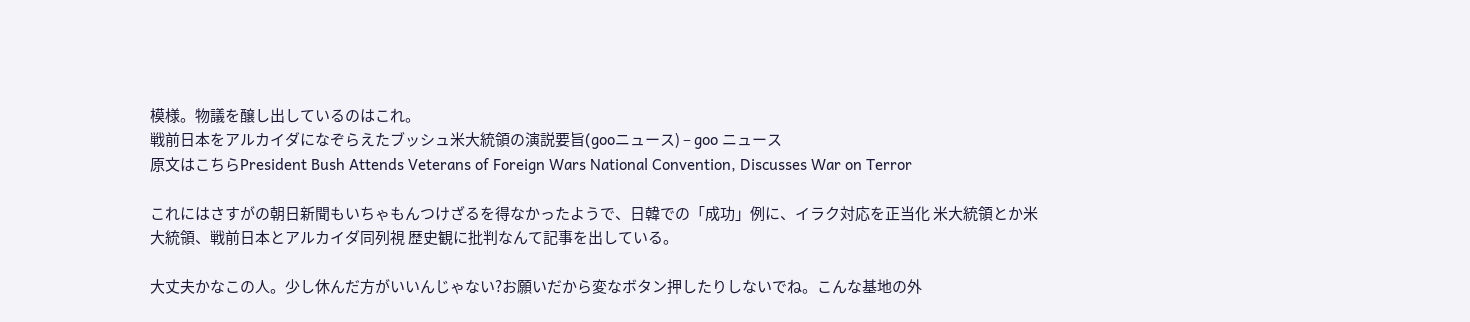模様。物議を醸し出しているのはこれ。
戦前日本をアルカイダになぞらえたブッシュ米大統領の演説要旨(gooニュース) – goo ニュース
原文はこちらPresident Bush Attends Veterans of Foreign Wars National Convention, Discusses War on Terror

これにはさすがの朝日新聞もいちゃもんつけざるを得なかったようで、日韓での「成功」例に、イラク対応を正当化 米大統領とか米大統領、戦前日本とアルカイダ同列視 歴史観に批判なんて記事を出している。

大丈夫かなこの人。少し休んだ方がいいんじゃない?お願いだから変なボタン押したりしないでね。こんな基地の外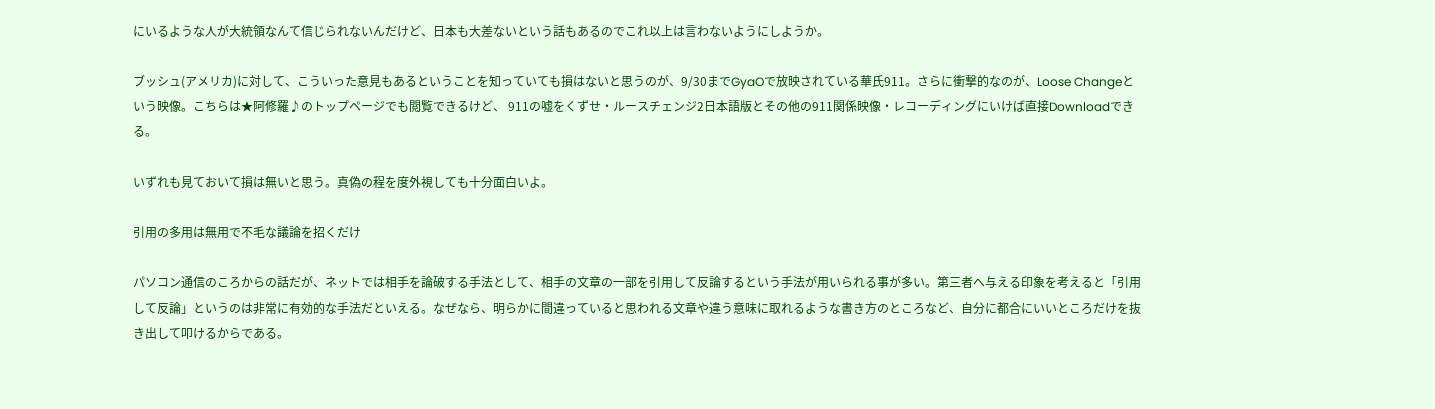にいるような人が大統領なんて信じられないんだけど、日本も大差ないという話もあるのでこれ以上は言わないようにしようか。

ブッシュ(アメリカ)に対して、こういった意見もあるということを知っていても損はないと思うのが、9/30までGyaOで放映されている華氏911。さらに衝撃的なのが、Loose Changeという映像。こちらは★阿修羅♪のトップページでも閲覧できるけど、 911の嘘をくずせ・ルースチェンジ2日本語版とその他の911関係映像・レコーディングにいけば直接Downloadできる。

いずれも見ておいて損は無いと思う。真偽の程を度外視しても十分面白いよ。

引用の多用は無用で不毛な議論を招くだけ

パソコン通信のころからの話だが、ネットでは相手を論破する手法として、相手の文章の一部を引用して反論するという手法が用いられる事が多い。第三者へ与える印象を考えると「引用して反論」というのは非常に有効的な手法だといえる。なぜなら、明らかに間違っていると思われる文章や違う意味に取れるような書き方のところなど、自分に都合にいいところだけを抜き出して叩けるからである。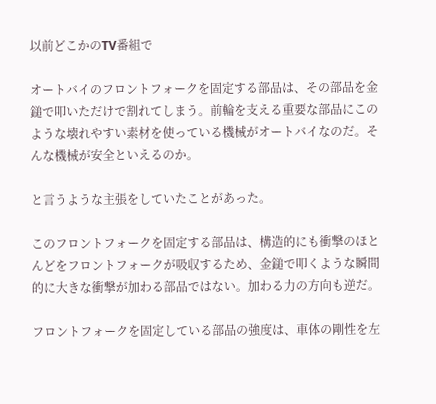以前どこかのTV番組で

オートバイのフロントフォークを固定する部品は、その部品を金鎚で叩いただけで割れてしまう。前輪を支える重要な部品にこのような壊れやすい素材を使っている機械がオートバイなのだ。そんな機械が安全といえるのか。

と言うような主張をしていたことがあった。

このフロントフォークを固定する部品は、構造的にも衝撃のほとんどをフロントフォークが吸収するため、金鎚で叩くような瞬間的に大きな衝撃が加わる部品ではない。加わる力の方向も逆だ。

フロントフォークを固定している部品の強度は、車体の剛性を左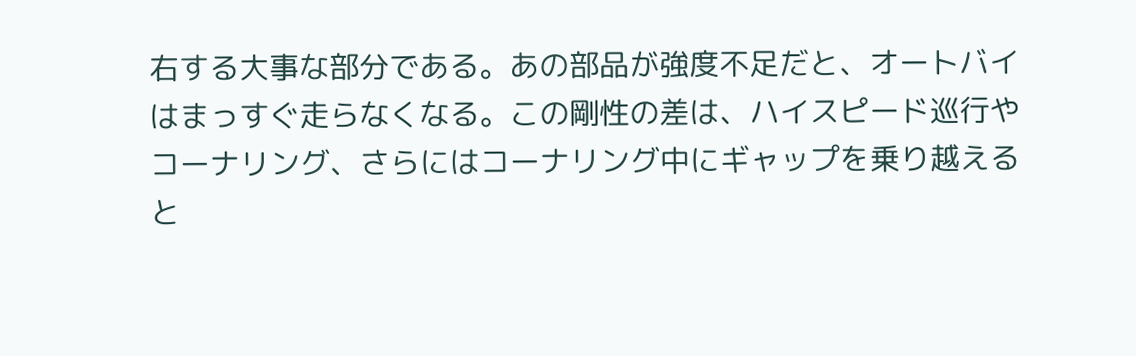右する大事な部分である。あの部品が強度不足だと、オートバイはまっすぐ走らなくなる。この剛性の差は、ハイスピード巡行やコーナリング、さらにはコーナリング中にギャップを乗り越えると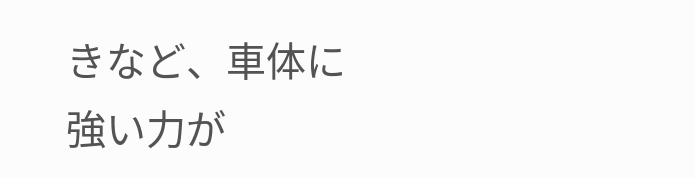きなど、車体に強い力が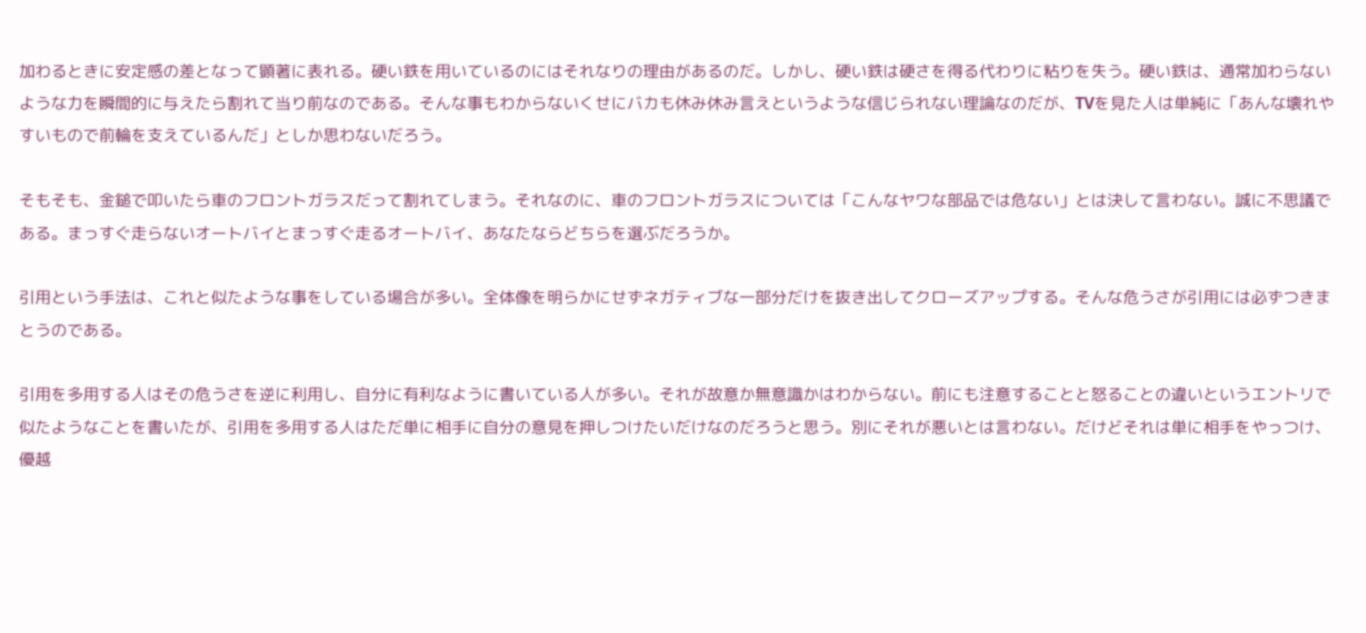加わるときに安定感の差となって顕著に表れる。硬い鉄を用いているのにはそれなりの理由があるのだ。しかし、硬い鉄は硬さを得る代わりに粘りを失う。硬い鉄は、通常加わらないような力を瞬間的に与えたら割れて当り前なのである。そんな事もわからないくせにバカも休み休み言えというような信じられない理論なのだが、TVを見た人は単純に「あんな壊れやすいもので前輪を支えているんだ」としか思わないだろう。

そもそも、金鎚で叩いたら車のフロントガラスだって割れてしまう。それなのに、車のフロントガラスについては「こんなヤワな部品では危ない」とは決して言わない。誠に不思議である。まっすぐ走らないオートバイとまっすぐ走るオートバイ、あなたならどちらを選ぶだろうか。

引用という手法は、これと似たような事をしている場合が多い。全体像を明らかにせずネガティブな一部分だけを抜き出してクローズアップする。そんな危うさが引用には必ずつきまとうのである。

引用を多用する人はその危うさを逆に利用し、自分に有利なように書いている人が多い。それが故意か無意識かはわからない。前にも注意することと怒ることの違いというエントリで似たようなことを書いたが、引用を多用する人はただ単に相手に自分の意見を押しつけたいだけなのだろうと思う。別にそれが悪いとは言わない。だけどそれは単に相手をやっつけ、優越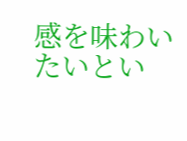感を味わいたいとい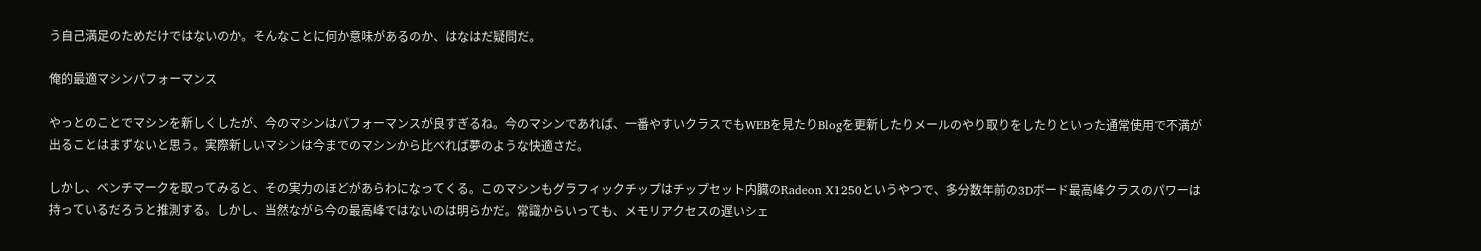う自己満足のためだけではないのか。そんなことに何か意味があるのか、はなはだ疑問だ。

俺的最適マシンパフォーマンス

やっとのことでマシンを新しくしたが、今のマシンはパフォーマンスが良すぎるね。今のマシンであれば、一番やすいクラスでもWEBを見たりBlogを更新したりメールのやり取りをしたりといった通常使用で不満が出ることはまずないと思う。実際新しいマシンは今までのマシンから比べれば夢のような快適さだ。

しかし、ベンチマークを取ってみると、その実力のほどがあらわになってくる。このマシンもグラフィックチップはチップセット内臓のRadeon X1250というやつで、多分数年前の3Dボード最高峰クラスのパワーは持っているだろうと推測する。しかし、当然ながら今の最高峰ではないのは明らかだ。常識からいっても、メモリアクセスの遅いシェ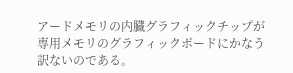アードメモリの内臓グラフィックチップが専用メモリのグラフィックボードにかなう訳ないのである。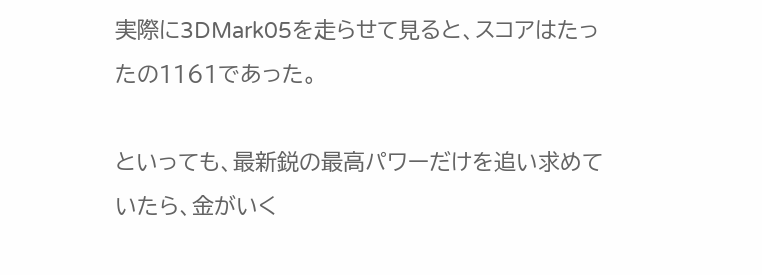実際に3DMark05を走らせて見ると、スコアはたったの1161であった。

といっても、最新鋭の最高パワーだけを追い求めていたら、金がいく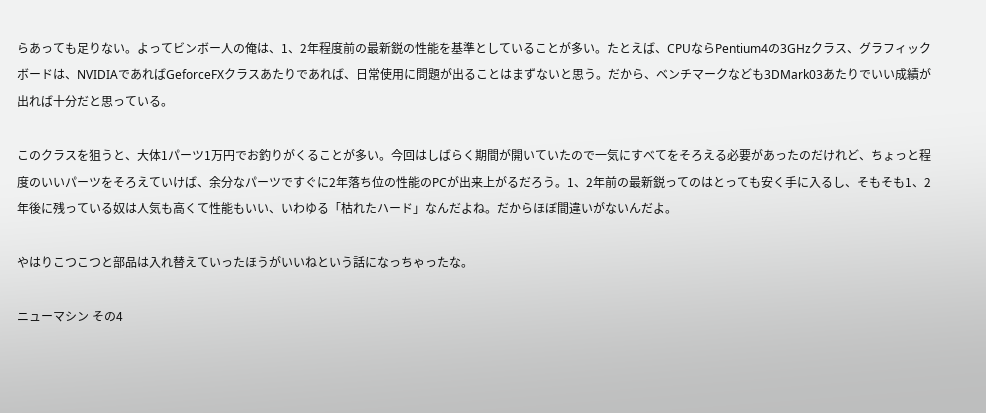らあっても足りない。よってビンボー人の俺は、1、2年程度前の最新鋭の性能を基準としていることが多い。たとえば、CPUならPentium4の3GHzクラス、グラフィックボードは、NVIDIAであればGeforceFXクラスあたりであれば、日常使用に問題が出ることはまずないと思う。だから、ベンチマークなども3DMark03あたりでいい成績が出れば十分だと思っている。

このクラスを狙うと、大体1パーツ1万円でお釣りがくることが多い。今回はしばらく期間が開いていたので一気にすべてをそろえる必要があったのだけれど、ちょっと程度のいいパーツをそろえていけば、余分なパーツですぐに2年落ち位の性能のPCが出来上がるだろう。1、2年前の最新鋭ってのはとっても安く手に入るし、そもそも1、2年後に残っている奴は人気も高くて性能もいい、いわゆる「枯れたハード」なんだよね。だからほぼ間違いがないんだよ。

やはりこつこつと部品は入れ替えていったほうがいいねという話になっちゃったな。

ニューマシン その4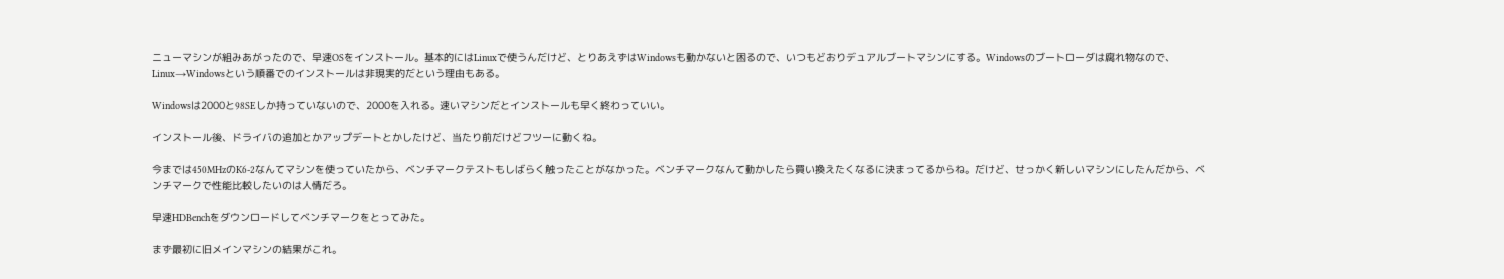ニューマシンが組みあがったので、早速OSをインストール。基本的にはLinuxで使うんだけど、とりあえずはWindowsも動かないと困るので、いつもどおりデュアルブートマシンにする。Windowsのブートローダは腐れ物なので、Linux→Windowsという順番でのインストールは非現実的だという理由もある。

Windowsは2000と98SEしか持っていないので、2000を入れる。速いマシンだとインストールも早く終わっていい。

インストール後、ドライバの追加とかアップデートとかしたけど、当たり前だけどフツーに動くね。

今までは450MHzのK6-2なんてマシンを使っていたから、ベンチマークテストもしばらく触ったことがなかった。ベンチマークなんて動かしたら買い換えたくなるに決まってるからね。だけど、せっかく新しいマシンにしたんだから、ベンチマークで性能比較したいのは人情だろ。

早速HDBenchをダウンロードしてベンチマークをとってみた。

まず最初に旧メインマシンの結果がこれ。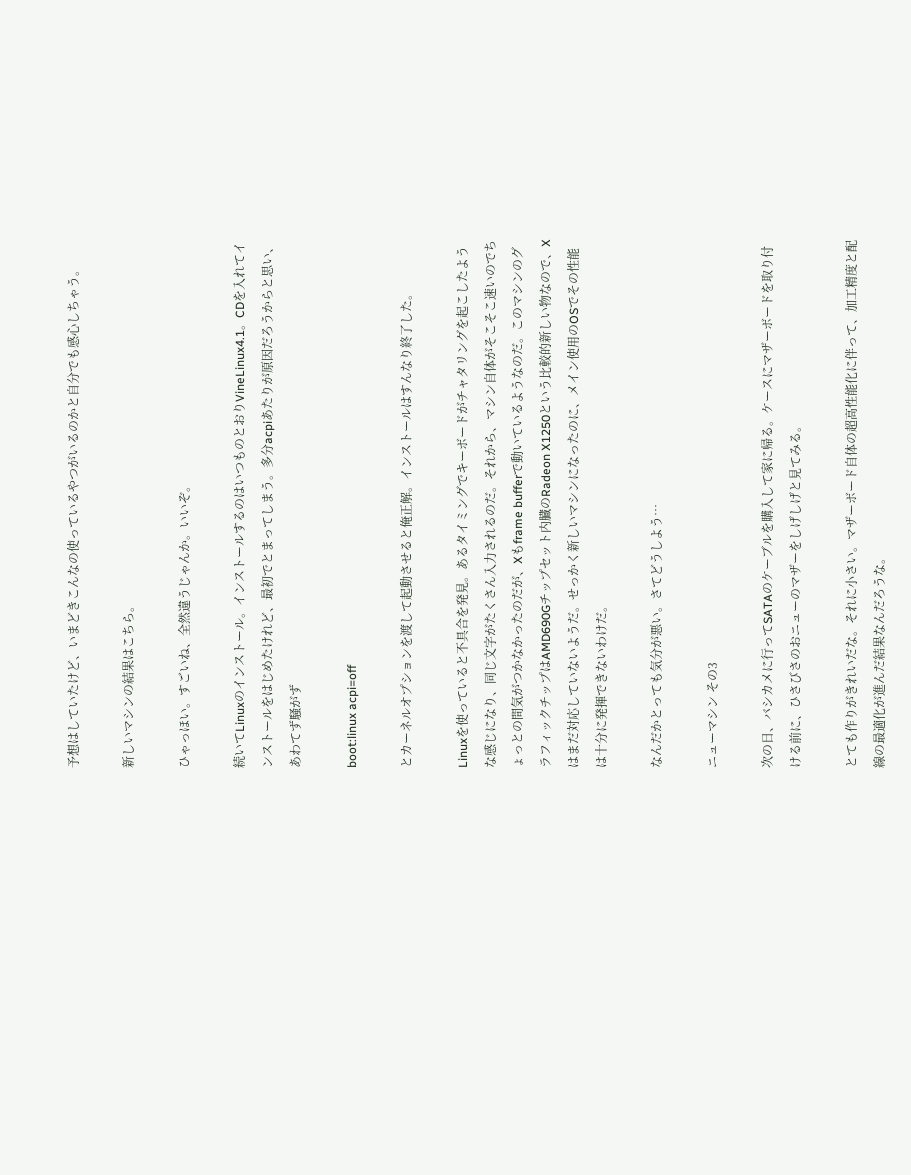予想はしていたけど、いまどきこんなの使っているやつがいるのかと自分でも感心しちゃう。

新しいマシンの結果はこちら。

ひゃっほい。すごいね、全然違うじゃんか。いいぞ。

続いてLinuxのインストール。インストールするのはいつものとおりVineLinux4.1。CDを入れてインストールをはじめたけれど、最初でとまってしまう。多分acpiあたりが原因だろうからと思い、あわてず騒がず

boot:linux acpi=off

とカーネルオプションを渡して起動させると俺正解。インストールはすんなり終了した。

Linuxを使っていると不具合を発見。あるタイミングでキーボードがチャタリングを起こしたような感じになり、同じ文字がたくさん入力されるのだ。それから、マシン自体がそこそこ速いのでちょっとの間気がつかなかったのだが、Xもframe bufferで動いているようなのだ。このマシンのグラフィックチップはAMD690Gチップセット内臓のRadeon X1250という比較的新しい物なので、Xはまだ対応していないようだ。せっかく新しいマシンになったのに、メイン使用のOSでその性能は十分に発揮できないわけだ。

なんだかとっても気分が悪い。さてどうしよう…

ニューマシン その3

次の日、バシカメに行ってSATAのケーブルを購入して家に帰る。ケースにマザーボードを取り付ける前に、ひさびさのおニューのマザーをしげしげと見てみる。

とても作りがきれいだな。それに小さい。マザーボード自体の超高性能化に伴って、加工精度と配線の最適化が進んだ結果なんだろうな。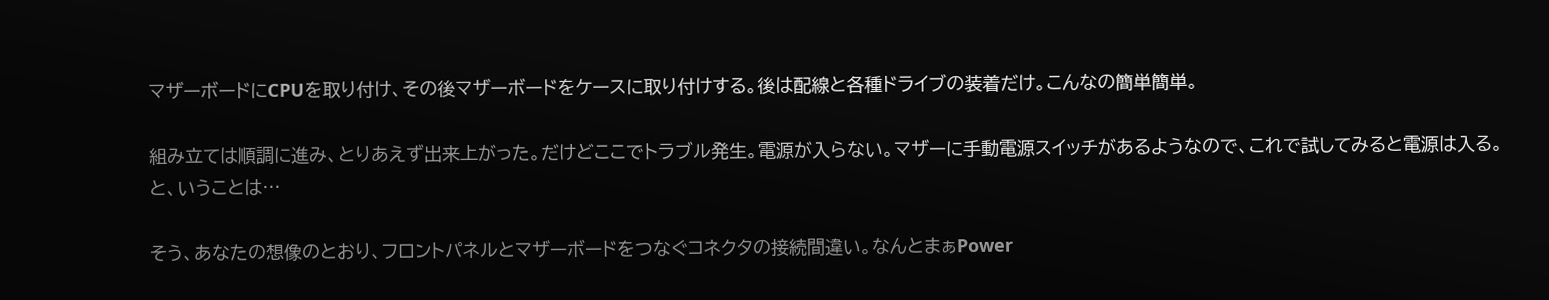マザーボードにCPUを取り付け、その後マザーボードをケースに取り付けする。後は配線と各種ドライブの装着だけ。こんなの簡単簡単。

組み立ては順調に進み、とりあえず出来上がった。だけどここでトラブル発生。電源が入らない。マザーに手動電源スイッチがあるようなので、これで試してみると電源は入る。と、いうことは…

そう、あなたの想像のとおり、フロントパネルとマザーボードをつなぐコネクタの接続間違い。なんとまぁPower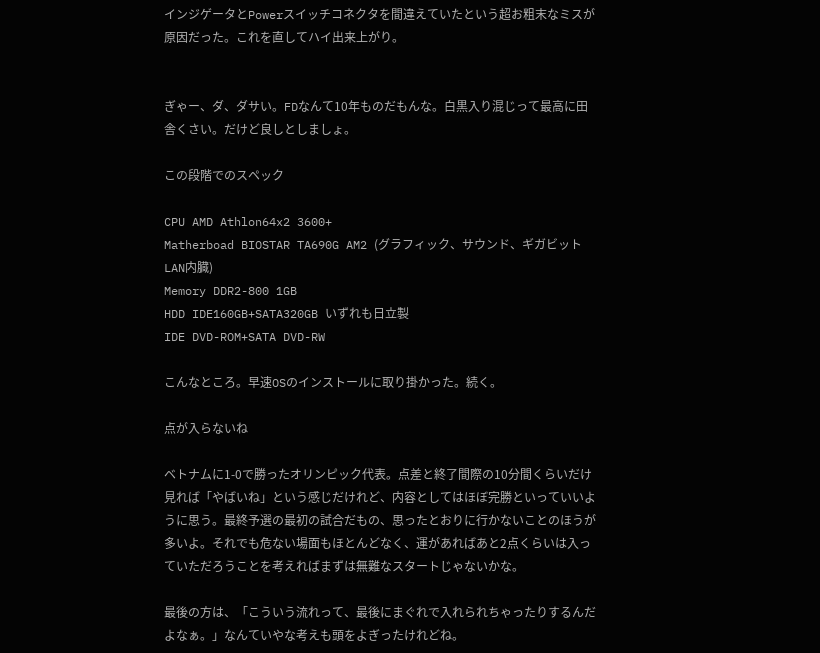インジゲータとPowerスイッチコネクタを間違えていたという超お粗末なミスが原因だった。これを直してハイ出来上がり。


ぎゃー、ダ、ダサい。FDなんて10年ものだもんな。白黒入り混じって最高に田舎くさい。だけど良しとしましょ。

この段階でのスペック

CPU AMD Athlon64x2 3600+
Matherboad BIOSTAR TA690G AM2 (グラフィック、サウンド、ギガビットLAN内臓)
Memory DDR2-800 1GB
HDD IDE160GB+SATA320GB いずれも日立製
IDE DVD-ROM+SATA DVD-RW

こんなところ。早速OSのインストールに取り掛かった。続く。

点が入らないね

ベトナムに1-0で勝ったオリンピック代表。点差と終了間際の10分間くらいだけ見れば「やばいね」という感じだけれど、内容としてはほぼ完勝といっていいように思う。最終予選の最初の試合だもの、思ったとおりに行かないことのほうが多いよ。それでも危ない場面もほとんどなく、運があればあと2点くらいは入っていただろうことを考えればまずは無難なスタートじゃないかな。

最後の方は、「こういう流れって、最後にまぐれで入れられちゃったりするんだよなぁ。」なんていやな考えも頭をよぎったけれどね。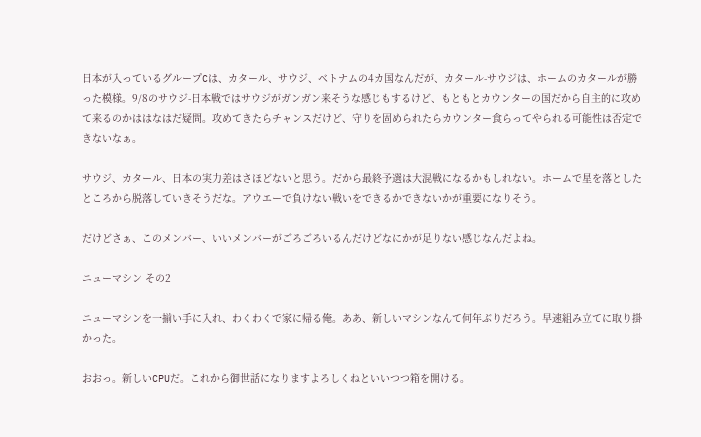日本が入っているグループCは、カタール、サウジ、ベトナムの4カ国なんだが、カタール-サウジは、ホームのカタールが勝った模様。9/8のサウジ-日本戦ではサウジがガンガン来そうな感じもするけど、もともとカウンターの国だから自主的に攻めて来るのかははなはだ疑問。攻めてきたらチャンスだけど、守りを固められたらカウンター食らってやられる可能性は否定できないなぁ。

サウジ、カタール、日本の実力差はさほどないと思う。だから最終予選は大混戦になるかもしれない。ホームで星を落としたところから脱落していきそうだな。アウエーで負けない戦いをできるかできないかが重要になりそう。

だけどさぁ、このメンバー、いいメンバーがごろごろいるんだけどなにかが足りない感じなんだよね。

ニューマシン その2

ニューマシンを一揃い手に入れ、わくわくで家に帰る俺。ああ、新しいマシンなんて何年ぶりだろう。早速組み立てに取り掛かった。

おおっ。新しいCPUだ。これから御世話になりますよろしくねといいつつ箱を開ける。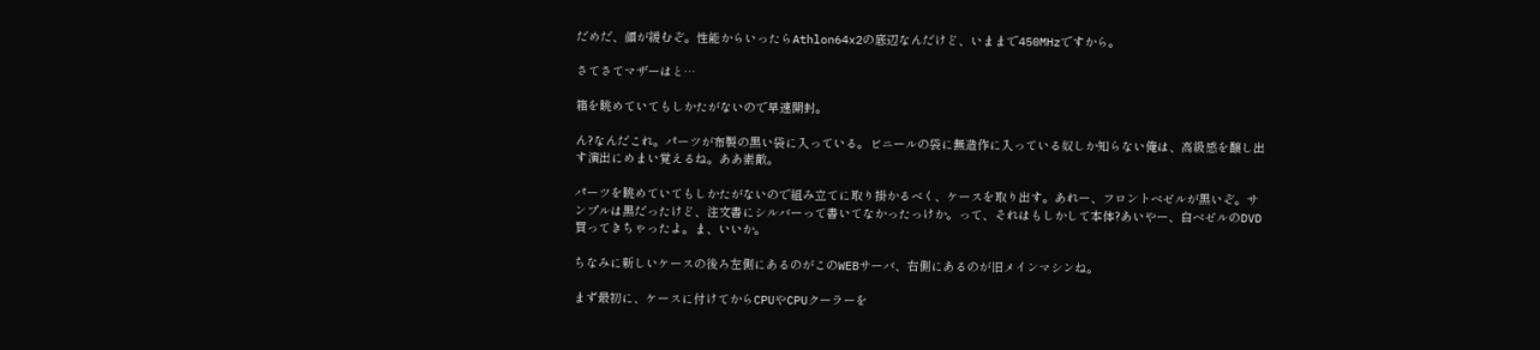だめだ、顔が緩むぞ。性能からいったらAthlon64x2の底辺なんだけど、いままで450MHzですから。

さてさてマザーはと…

箱を眺めていてもしかたがないので早速開封。

ん?なんだこれ。パーツが布製の黒い袋に入っている。ビニールの袋に無造作に入っている奴しか知らない俺は、高級感を醸し出す演出にめまい覚えるね。ああ素敵。

パーツを眺めていてもしかたがないので組み立てに取り掛かるべく、ケースを取り出す。あれー、フロントベゼルが黒いぞ。サンプルは黒だったけど、注文書にシルバーって書いてなかったっけか。って、それはもしかして本体?あいやー、白ベゼルのDVD買ってきちゃったよ。ま、いいか。

ちなみに新しいケースの後ろ左側にあるのがこのWEBサーバ、右側にあるのが旧メインマシンね。

まず最初に、ケースに付けてからCPUやCPUクーラーを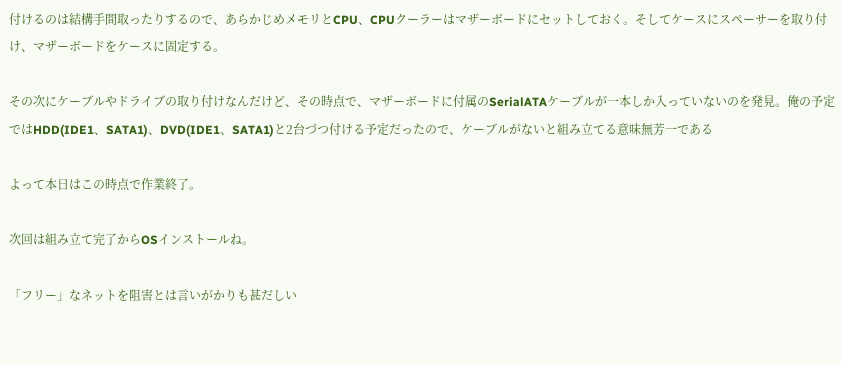付けるのは結構手間取ったりするので、あらかじめメモリとCPU、CPUクーラーはマザーボードにセットしておく。そしてケースにスペーサーを取り付け、マザーボードをケースに固定する。

その次にケーブルやドライブの取り付けなんだけど、その時点で、マザーボードに付属のSerialATAケーブルが一本しか入っていないのを発見。俺の予定ではHDD(IDE1、SATA1)、DVD(IDE1、SATA1)と2台づつ付ける予定だったので、ケーブルがないと組み立てる意味無芳一である

よって本日はこの時点で作業終了。

次回は組み立て完了からOSインストールね。

「フリー」なネットを阻害とは言いがかりも甚だしい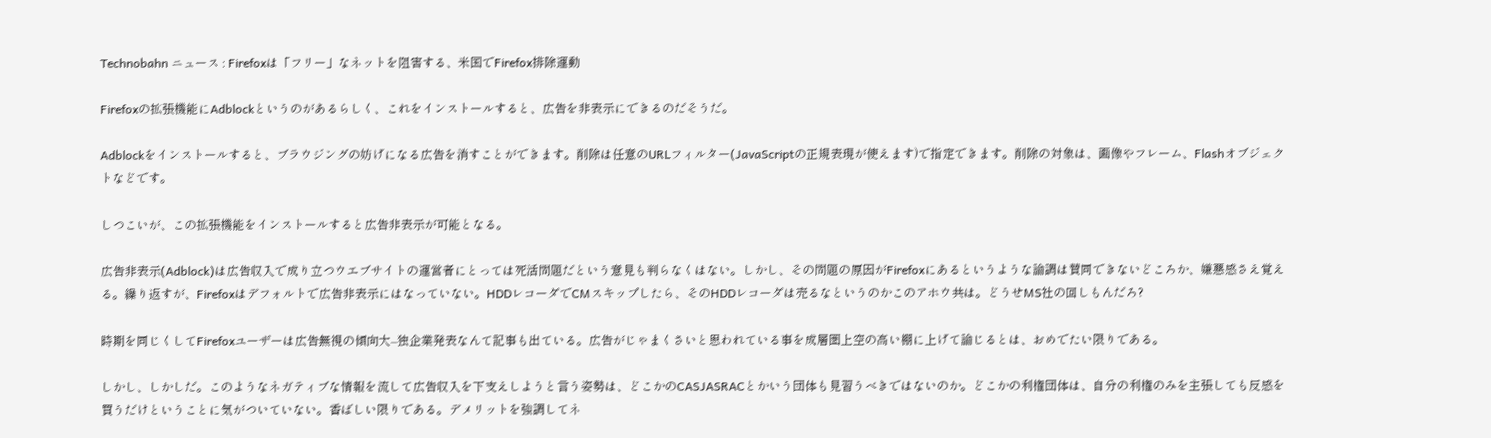Technobahn ニュース : Firefoxは「フリー」なネットを阻害する、米国でFirefox排除運動

Firefoxの拡張機能にAdblockというのがあるらしく、これをインストールすると、広告を非表示にできるのだそうだ。

Adblockをインストールすると、ブラウジングの妨げになる広告を消すことができます。削除は任意のURLフィルター(JavaScriptの正規表現が使えます)で指定できます。削除の対象は、画像やフレーム、Flashオブジェクトなどです。

しつこいが、この拡張機能をインストールすると広告非表示が可能となる。

広告非表示(Adblock)は広告収入で成り立つウエブサイトの運営者にとっては死活問題だという意見も判らなくはない。しかし、その問題の原因がFirefoxにあるというような論調は賛同できないどころか、嫌悪感さえ覚える。繰り返すが、Firefoxはデフォルトで広告非表示にはなっていない。HDDレコーダでCMスキップしたら、そのHDDレコーダは売るなというのかこのアホウ共は。どうせMS社の回しもんだろ?

時期を同じくしてFirefoxユーザーは広告無視の傾向大–独企業発表なんて記事も出ている。広告がじゃまくさいと思われている事を成層圏上空の高い棚に上げて論じるとは、おめでたい限りである。

しかし、しかしだ。このようなネガティブな情報を流して広告収入を下支えしようと言う姿勢は、どこかのCASJASRACとかいう団体も見習うべきではないのか。どこかの利権団体は、自分の利権のみを主張しても反感を買うだけということに気がついていない。香ばしい限りである。デメリットを強調してネ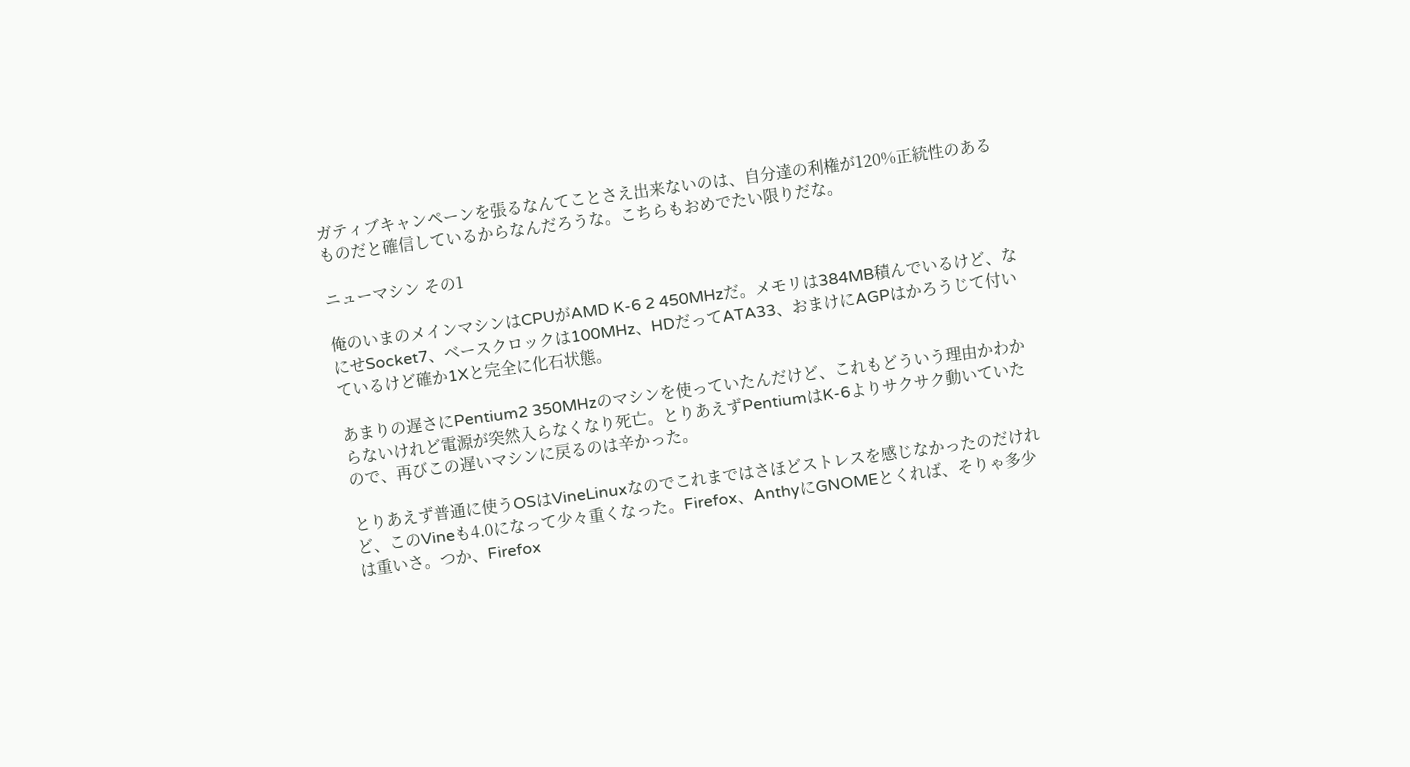ガティブキャンペーンを張るなんてことさえ出来ないのは、自分達の利権が120%正統性のあるものだと確信しているからなんだろうな。こちらもおめでたい限りだな。

ニューマシン その1

俺のいまのメインマシンはCPUがAMD K-6 2 450MHzだ。メモリは384MB積んでいるけど、なにせSocket7、ベースクロックは100MHz、HDだってATA33、おまけにAGPはかろうじて付いているけど確か1Xと完全に化石状態。

あまりの遅さにPentium2 350MHzのマシンを使っていたんだけど、これもどういう理由かわからないけれど電源が突然入らなくなり死亡。とりあえずPentiumはK-6よりサクサク動いていたので、再びこの遅いマシンに戻るのは辛かった。

とりあえず普通に使うOSはVineLinuxなのでこれまではさほどストレスを感じなかったのだけれど、このVineも4.0になって少々重くなった。Firefox、AnthyにGNOMEとくれば、そりゃ多少は重いさ。つか、Firefox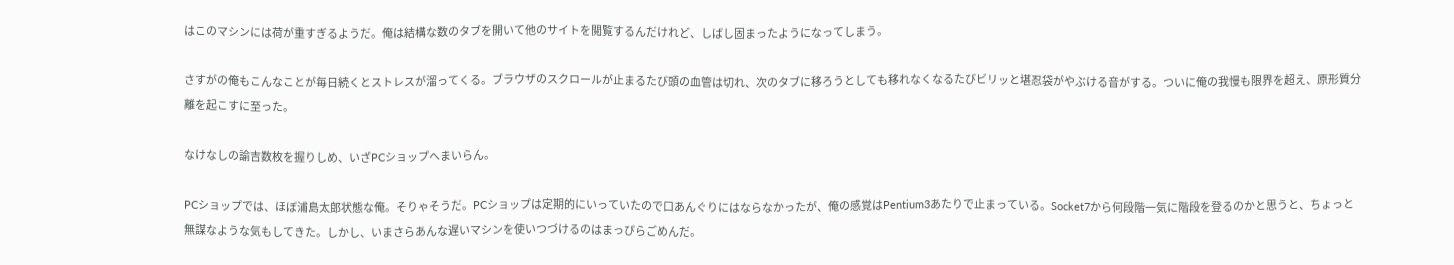はこのマシンには荷が重すぎるようだ。俺は結構な数のタブを開いて他のサイトを閲覧するんだけれど、しばし固まったようになってしまう。

さすがの俺もこんなことが毎日続くとストレスが溜ってくる。ブラウザのスクロールが止まるたび頭の血管は切れ、次のタブに移ろうとしても移れなくなるたびビリッと堪忍袋がやぶける音がする。ついに俺の我慢も限界を超え、原形質分離を起こすに至った。

なけなしの諭吉数枚を握りしめ、いざPCショップへまいらん。

PCショップでは、ほぼ浦島太郎状態な俺。そりゃそうだ。PCショップは定期的にいっていたので口あんぐりにはならなかったが、俺の感覚はPentium3あたりで止まっている。Socket7から何段階一気に階段を登るのかと思うと、ちょっと無謀なような気もしてきた。しかし、いまさらあんな遅いマシンを使いつづけるのはまっぴらごめんだ。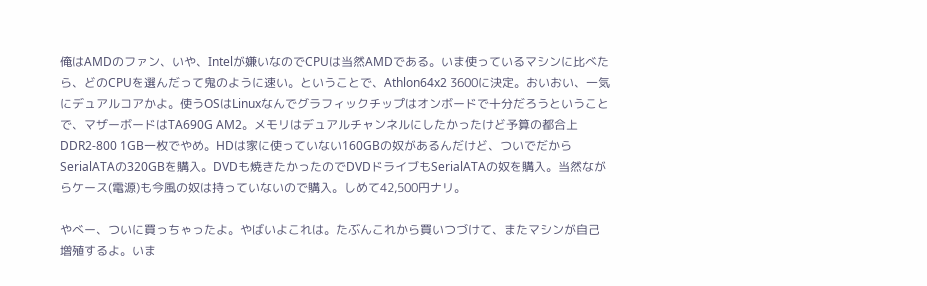俺はAMDのファン、いや、Intelが嫌いなのでCPUは当然AMDである。いま使っているマシンに比べたら、どのCPUを選んだって鬼のように速い。ということで、Athlon64x2 3600に決定。おいおい、一気にデュアルコアかよ。使うOSはLinuxなんでグラフィックチップはオンボードで十分だろうということで、マザーボードはTA690G AM2。メモリはデュアルチャンネルにしたかったけど予算の都合上DDR2-800 1GB一枚でやめ。HDは家に使っていない160GBの奴があるんだけど、ついでだからSerialATAの320GBを購入。DVDも焼きたかったのでDVDドライブもSerialATAの奴を購入。当然ながらケース(電源)も今風の奴は持っていないので購入。しめて42,500円ナリ。

やべー、ついに買っちゃったよ。やばいよこれは。たぶんこれから買いつづけて、またマシンが自己増殖するよ。いま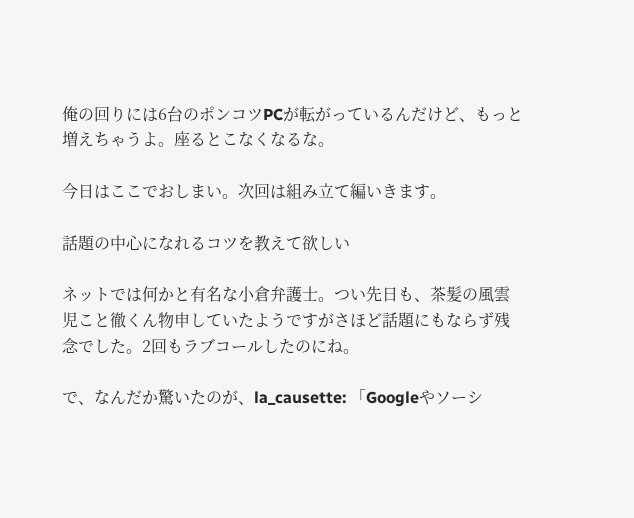俺の回りには6台のポンコツPCが転がっているんだけど、もっと増えちゃうよ。座るとこなくなるな。

今日はここでおしまい。次回は組み立て編いきます。

話題の中心になれるコツを教えて欲しい

ネットでは何かと有名な小倉弁護士。つい先日も、茶髪の風雲児こと徹くん物申していたようですがさほど話題にもならず残念でした。2回もラブコールしたのにね。

で、なんだか驚いたのが、la_causette: 「Googleやソーシ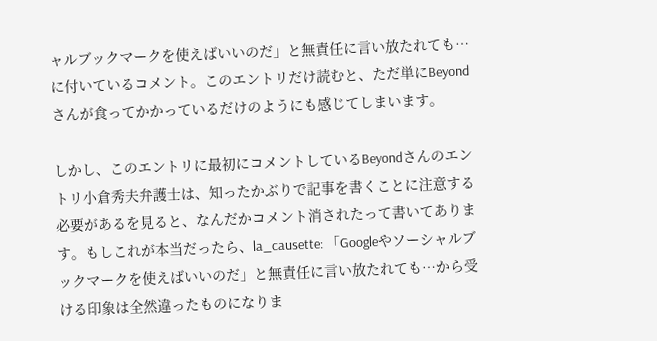ャルブックマークを使えばいいのだ」と無責任に言い放たれても…に付いているコメント。このエントリだけ読むと、ただ単にBeyondさんが食ってかかっているだけのようにも感じてしまいます。

しかし、このエントリに最初にコメントしているBeyondさんのエントリ小倉秀夫弁護士は、知ったかぶりで記事を書くことに注意する必要があるを見ると、なんだかコメント消されたって書いてあります。もしこれが本当だったら、la_causette: 「Googleやソーシャルブックマークを使えばいいのだ」と無責任に言い放たれても…から受ける印象は全然違ったものになりま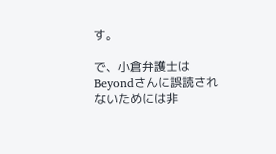す。

で、小倉弁護士はBeyondさんに誤読されないためには非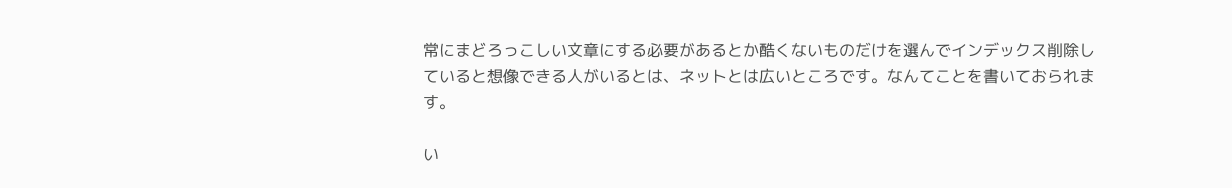常にまどろっこしい文章にする必要があるとか酷くないものだけを選んでインデックス削除していると想像できる人がいるとは、ネットとは広いところです。なんてことを書いておられます。

い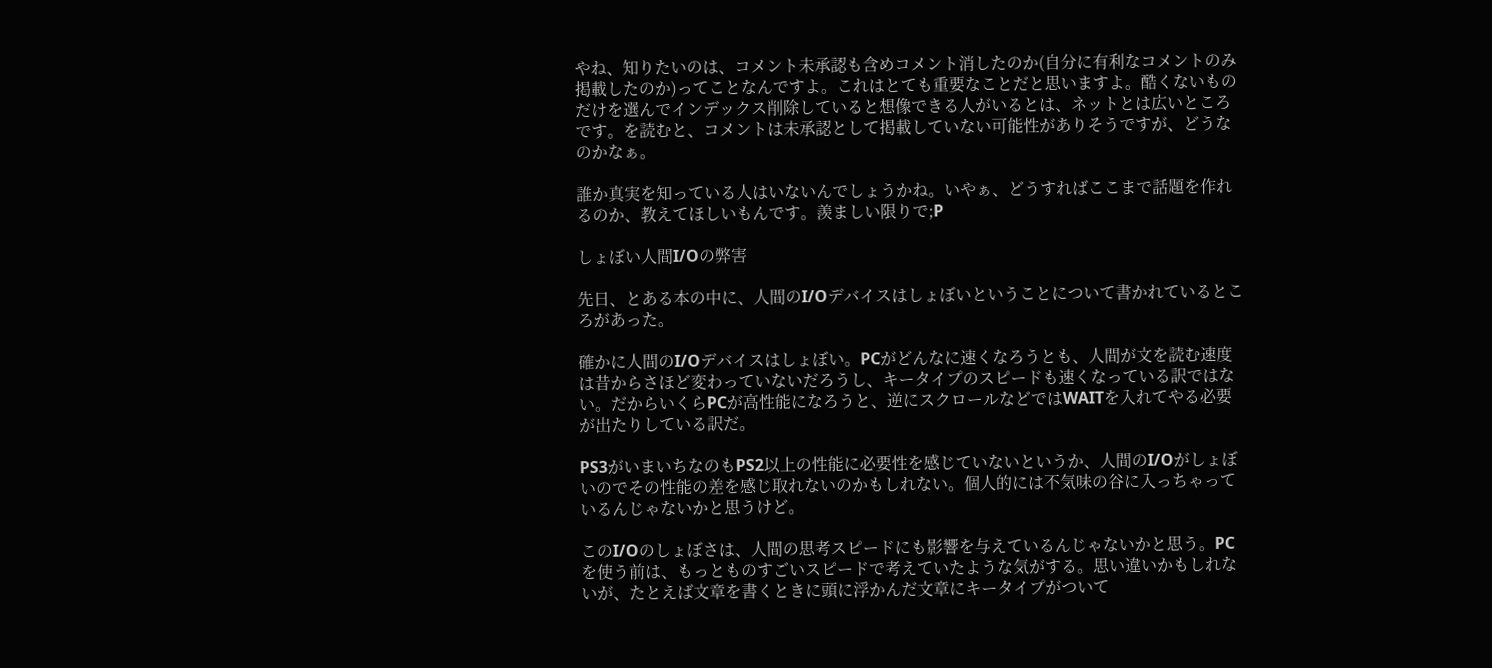やね、知りたいのは、コメント未承認も含めコメント消したのか(自分に有利なコメントのみ掲載したのか)ってことなんですよ。これはとても重要なことだと思いますよ。酷くないものだけを選んでインデックス削除していると想像できる人がいるとは、ネットとは広いところです。を読むと、コメントは未承認として掲載していない可能性がありそうですが、どうなのかなぁ。

誰か真実を知っている人はいないんでしょうかね。いやぁ、どうすればここまで話題を作れるのか、教えてほしいもんです。羨ましい限りで;P

しょぼい人間I/Oの弊害

先日、とある本の中に、人間のI/Oデバイスはしょぼいということについて書かれているところがあった。

確かに人間のI/Oデバイスはしょぼい。PCがどんなに速くなろうとも、人間が文を読む速度は昔からさほど変わっていないだろうし、キータイプのスピードも速くなっている訳ではない。だからいくらPCが高性能になろうと、逆にスクロールなどではWAITを入れてやる必要が出たりしている訳だ。

PS3がいまいちなのもPS2以上の性能に必要性を感じていないというか、人間のI/Oがしょぼいのでその性能の差を感じ取れないのかもしれない。個人的には不気味の谷に入っちゃっているんじゃないかと思うけど。

このI/Oのしょぼさは、人間の思考スピードにも影響を与えているんじゃないかと思う。PCを使う前は、もっとものすごいスピードで考えていたような気がする。思い違いかもしれないが、たとえば文章を書くときに頭に浮かんだ文章にキータイプがついて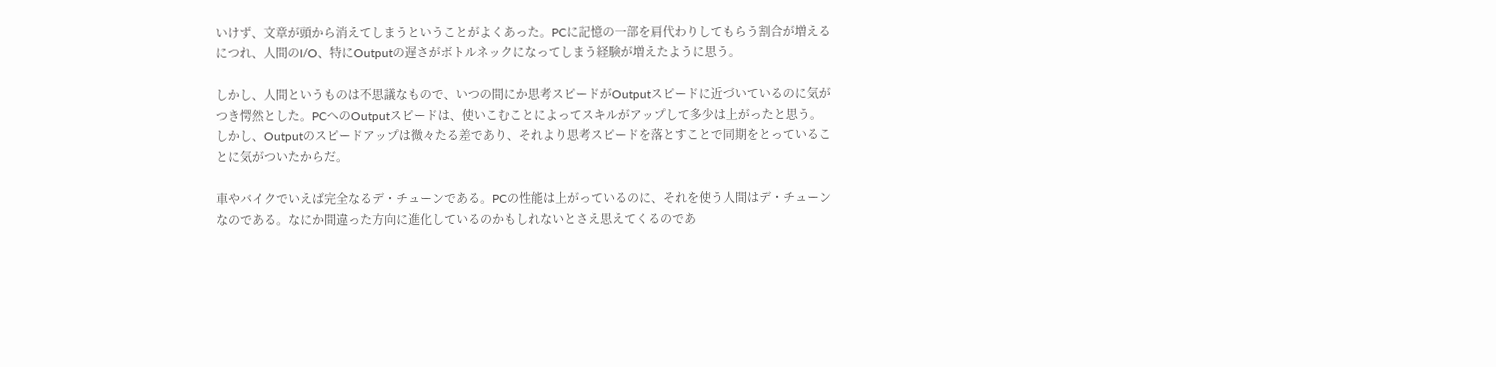いけず、文章が頭から消えてしまうということがよくあった。PCに記憶の一部を肩代わりしてもらう割合が増えるにつれ、人間のI/O、特にOutputの遅さがボトルネックになってしまう経験が増えたように思う。

しかし、人間というものは不思議なもので、いつの間にか思考スピードがOutputスピードに近づいているのに気がつき愕然とした。PCへのOutputスピードは、使いこむことによってスキルがアップして多少は上がったと思う。しかし、Outputのスピードアップは微々たる差であり、それより思考スピードを落とすことで同期をとっていることに気がついたからだ。

車やバイクでいえば完全なるデ・チューンである。PCの性能は上がっているのに、それを使う人間はデ・チューンなのである。なにか間違った方向に進化しているのかもしれないとさえ思えてくるのであ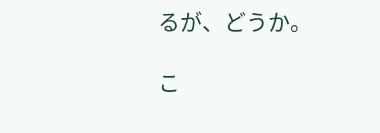るが、どうか。

こ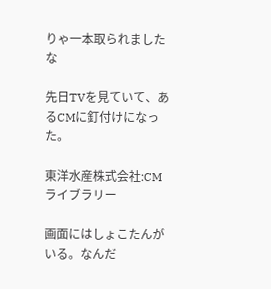りゃ一本取られましたな

先日TVを見ていて、あるCMに釘付けになった。

東洋水産株式会社:CMライブラリー

画面にはしょこたんがいる。なんだ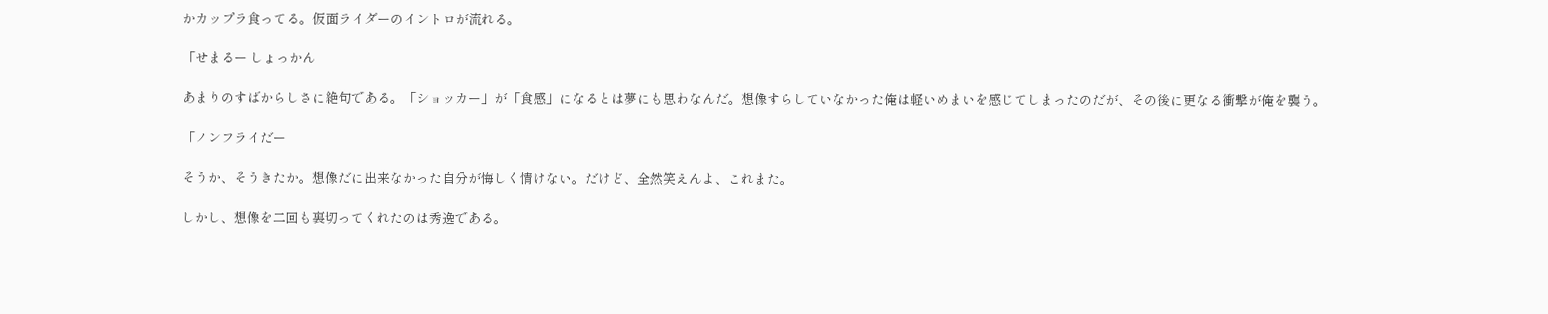かカップラ食ってる。仮面ライダーのイントロが流れる。

「せまるー しょっかん

あまりのすばからしさに絶句である。「ショッカー」が「食感」になるとは夢にも思わなんだ。想像すらしていなかった俺は軽いめまいを感じてしまったのだが、その後に更なる衝撃が俺を襲う。

「ノンフライだー

そうか、そうきたか。想像だに出来なかった自分が悔しく情けない。だけど、全然笑えんよ、これまた。

しかし、想像を二回も裏切ってくれたのは秀逸である。